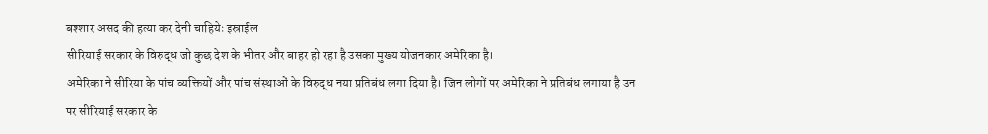बश्शार असद की हत्या कर देनी चाहियेः इस्राईल
सीरियाई सरकार के विरुद्ध जो कुछ देश के भीतर और बाहर हो रहा है उसका मुख्य योजनकार अमेरिका है।
अमेरिका ने सीरिया के पांच व्यक्तियों और पांच संस्थाओं के विरुद्ध नया प्रतिबंध लगा दिया है। जिन लोगों पर अमेरिका ने प्रतिबंध लगाया है उन पर सीरियाई सरकार के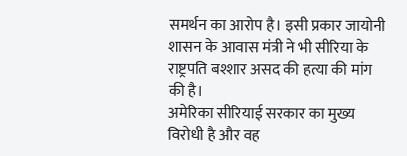समर्थन का आरोप है। इसी प्रकार जायोनी शासन के आवास मंत्री ने भी सीरिया के राष्ट्रपति बश्शार असद की हत्या की मांग की है।
अमेरिका सीरियाई सरकार का मुख्य विरोधी है और वह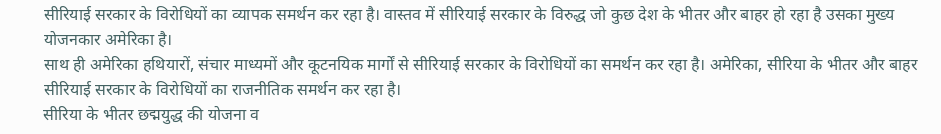सीरियाई सरकार के विरोधियों का व्यापक समर्थन कर रहा है। वास्तव में सीरियाई सरकार के विरुद्ध जो कुछ देश के भीतर और बाहर हो रहा है उसका मुख्य योजनकार अमेरिका है।
साथ ही अमेरिका हथियारों, संचार माध्यमों और कूटनयिक मार्गों से सीरियाई सरकार के विरोधियों का समर्थन कर रहा है। अमेरिका, सीरिया के भीतर और बाहर सीरियाई सरकार के विरोधियों का राजनीतिक समर्थन कर रहा है।
सीरिया के भीतर छद्मयुद्ध की योजना व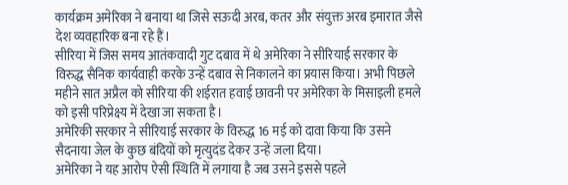कार्यक्रम अमेरिका ने बनाया था जिसे सऊदी अरब, कतर और संयुक्त अरब इमारात जैसे देश व्यवहारिक बना रहे हैं।
सीरिया में जिस समय आतंकवादी गुट दबाव में थे अमेरिका ने सीरियाई सरकार के विरुद्ध सैनिक कार्यवाही करके उन्हें दबाव से निकालने का प्रयास किया। अभी पिछले महीने सात अप्रैल को सीरिया की शईरात हवाई छावनी पर अमेरिका के मिसाइली हमले को इसी परिप्रेक्ष्य में देखा जा सकता है।
अमेरिकी सरकार ने सीरियाई सरकार के विरुद्ध 16 मई को दावा किया कि उसने सैदनाया जेल के कुछ बंदियों को मृत्युदंड देकर उन्हें जला दिया।
अमेरिका ने यह आरोप ऐसी स्थिति में लगाया है जब उसने इससे पहले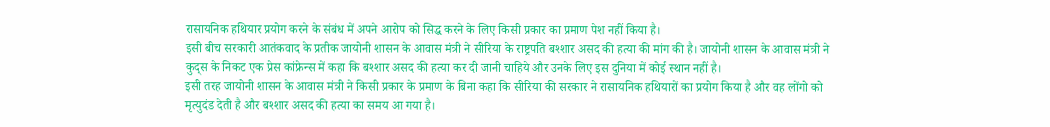रासायनिक हथियार प्रयोग करने के संबंध में अपने आरोप को सिद्ध करने के लिए किसी प्रकार का प्रमाण पेश नहीं किया है।
इसी बीच सरकारी आतंकवाद के प्रतीक जायोनी शासन के आवास मंत्री ने सीरिया के राष्ट्रपति बश्शार असद की हत्या की मांग की है। जायोनी शासन के आवास मंत्री ने कुद्स के निकट एक प्रेस कांफ्रेन्स में कहा कि बश्शार असद की हत्या कर दी जानी चाहिये और उनके लिए इस दुनिया में कोई स्थान नहीं है।
इसी तरह जायोनी शासन के आवास मंत्री ने किसी प्रकार के प्रमाण के बिना कहा कि सीरिया की सरकार ने रासायनिक हथियारों का प्रयोग किया है और वह लोंगो को मृत्युदंड देती है और बश्शार असद की हत्या का समय आ गया है।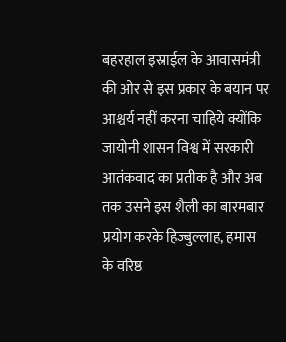बहरहाल इस्राईल के आवासमंत्री की ओर से इस प्रकार के बयान पर आश्चर्य नहीं करना चाहिये क्योंकि जायोनी शासन विश्व में सरकारी आतंकवाद का प्रतीक है और अब तक उसने इस शैली का बारमबार प्रयोग करके हिज्बुल्लाह, हमास के वरिष्ठ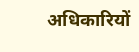अधिकारियों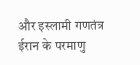और इस्लामी गणतंत्र ईरान के परमाणु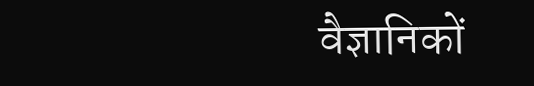वैज्ञानिकों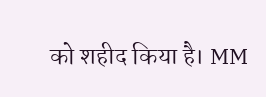को शहीद किया है। MM